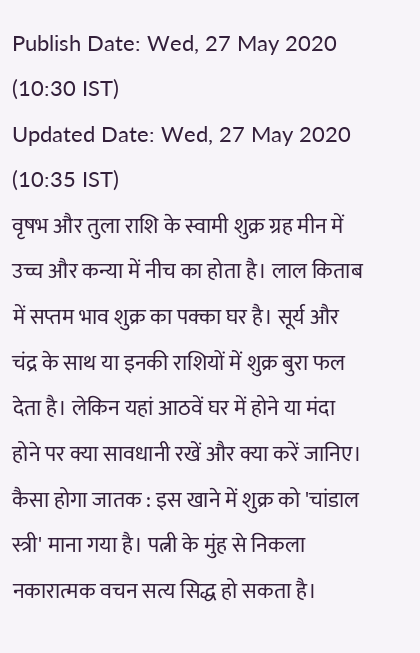Publish Date: Wed, 27 May 2020 (10:30 IST)
Updated Date: Wed, 27 May 2020 (10:35 IST)
वृषभ और तुला राशि के स्वामी शुक्र ग्रह मीन में उच्च और कन्या में नीच का होता है। लाल किताब में सप्तम भाव शुक्र का पक्का घर है। सूर्य और चंद्र के साथ या इनकी राशियों में शुक्र बुरा फल देता है। लेकिन यहां आठवें घर में होने या मंदा होने पर क्या सावधानी रखें और क्या करें जानिए।
कैसा होगा जातक : इस खाने में शुक्र को 'चांडाल स्त्री' माना गया है। पत्नी के मुंह से निकला नकारात्मक वचन सत्य सिद्ध हो सकता है।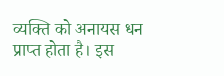व्यक्ति को अनायस धन प्राप्त होता है। इस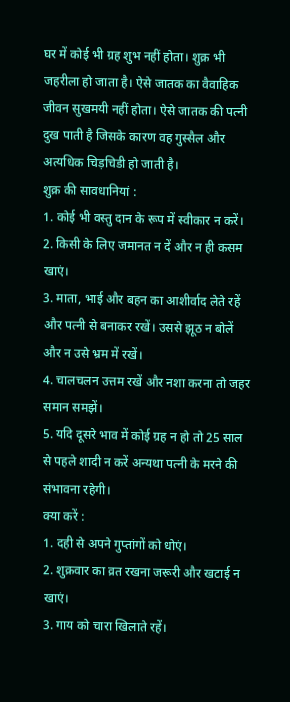घर में कोई भी ग्रह शुभ नहीं होता। शुक्र भी जहरीला हो जाता है। ऐसे जातक का वैवाहिक जीवन सुखमयी नहीं होता। ऐसे जातक की पत्नी दुख पाती है जिसके कारण वह गुस्सैल और अत्यधिक चिड़चिडी हो जाती है।
शुक्र की सावधानियां :
1. कोई भी वस्तु दान के रूप में स्वीकार न करें।
2. किसी के लिए जमानत न दें और न ही कसम खाएं।
3. माता, भाई और बहन का आशीर्वाद लेते रहें और पत्नी से बनाकर रखें। उससे झूठ न बोलें और न उसे भ्रम में रखें।
4. चालचलन उत्तम रखें और नशा करना तो जहर समान समझें।
5. यदि दूसरे भाव में कोई ग्रह न हो तो 25 साल से पहले शादी न करें अन्यथा पत्नी के मरने की संभावना रहेगी।
क्या करें :
1. दही से अपने गुप्तांगों को धोएं।
2. शुक्रवार का व्रत रखना जरूरी और खटाई न खाएं।
3. गाय को चारा खिलाते रहें।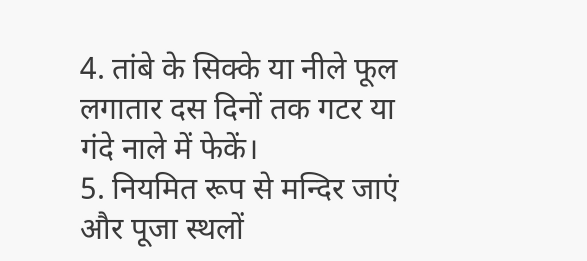4. तांबे के सिक्के या नीले फूल लगातार दस दिनों तक गटर या गंदे नाले में फेकें।
5. नियमित रूप से मन्दिर जाएं और पूजा स्थलों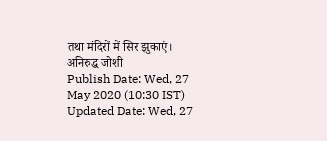तथा मंदिरों में सिर झुकाएं।
अनिरुद्ध जोशी
Publish Date: Wed, 27 May 2020 (10:30 IST)
Updated Date: Wed, 27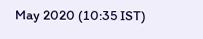May 2020 (10:35 IST)